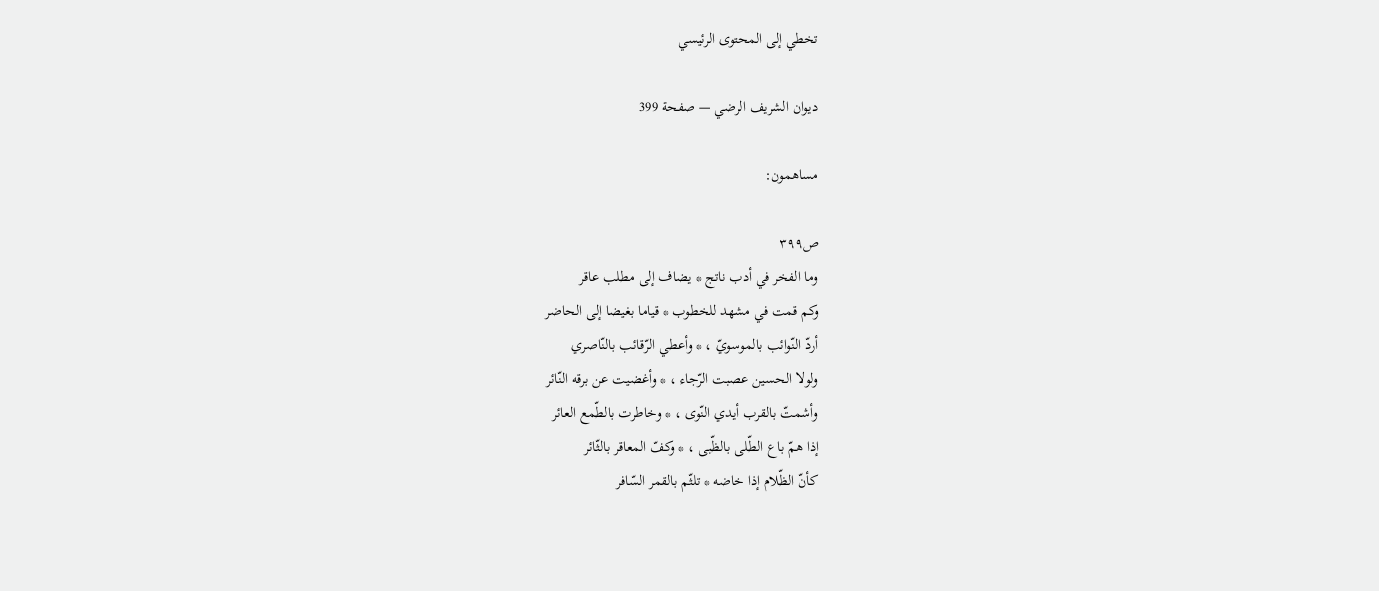تخطي إلى المحتوى الرئيسي

ديوان الشريف الرضي — صفحة 399

مساهمون:

ص٣٩٩
وما الفخر في أدب ناتج * يضاف إلى مطلب عاقر
وكم قمت في مشهد للخطوب * قياما بغيضا إلى الحاضر
أردّ النّوائب بالموسويّ ، * وأعطي الرّقائب بالنّاصري
ولولا الحسين عصبت الرّجاء ، * وأغضيت عن برقه النّائر
وأشمتّ بالقرب أيدي النّوى ، * وخاطرت بالطّمع العائر
إذا همّ باع الطّلى بالظّبى ، * وكفّ المعاقر بالثّائر
كأنّ الظّلام إذا خاضه * تلثّم بالقمر السّافر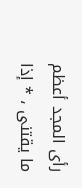رأى المجد أعظم ما يقتنى ، * إذا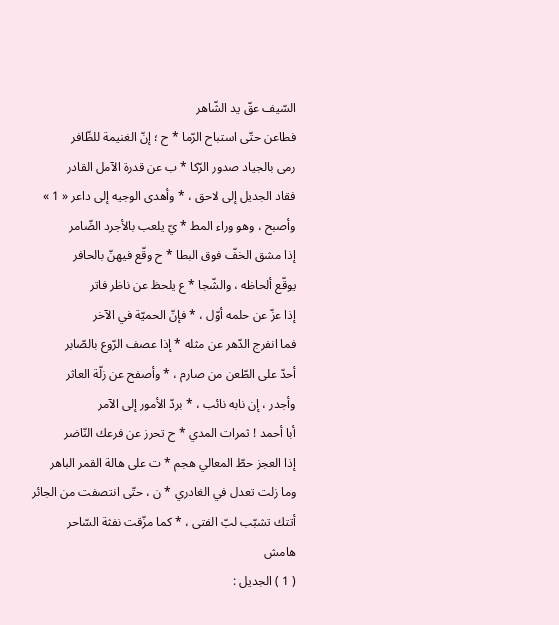السّيف عقّ يد الشّاهر
فطاعن حتّى استباح الرّما * ح ؛ إنّ الغنيمة للظّافر
رمى بالجياد صدور الرّكا * ب عن قدرة الآمل القادر
فقاد الجديل إلى لاحق ، * وأهدى الوجيه إلى داعر « 1 »
وأصبح ، وهو وراء المط * يّ يلعب بالأجرد الضّامر
إذا مشق الخفّ فوق البطا * ح وقّع فيهنّ بالحافر
يوقّع ألحاظه ، والشّجا * ع يلحظ عن ناظر فاتر
إذا عزّ عن حلمه أوّل ، * فإنّ الحميّة في الآخر
فما انفرج الدّهر عن مثله * إذا عصف الرّوع بالصّابر
أحدّ على الطّعن من صارم ، * وأصفح عن زلّة العاثر
وأجدر ، إن نابه نائب ، * بردّ الأمور إلى الآمر
أبا أحمد ! ثمرات المدي * ح تحرز عن فرعك النّاضر
إذا العجز حطّ المعالي هجم * ت على هالة القمر الباهر
وما زلت تعدل في الغادري * ن ، حتّى انتصفت من الجائر
أتتك تشبّب لبّ الفتى ، * كما مزّقت نفثة السّاحر
هامش
( 1 ) الجديل :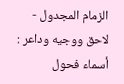الزمام المجدول - لاحق ووجيه وداعر : أسماء فحول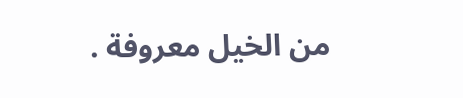من الخيل معروفة .